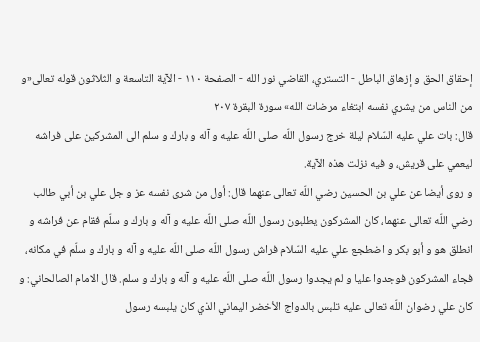إحقاق الحق و إزهاق الباطل - التستري، القاضي نور الله - الصفحة ١١٠ - الآية التاسعة و الثلاثون قوله تعالى«و من الناس من يشري نفسه ابتغاء مرضات الله» سورة البقرة ٢٠٧
قال: بات علي عليه السّلام ليلة خرج رسول اللّه صلى اللّه عليه و آله و بارك و سلم الى المشركين على فراشه ليعمي على قريش، و فيه نزلت هذه الآية.
و روى أيضا عن علي بن الحسين رضي اللّه تعالى عنهما قال: أول من شرى نفسه عز و جل علي بن أبي طالب رضي اللّه تعالى عنهما، كان المشركون يطلبون رسول اللّه صلى اللّه عليه و آله و بارك و سلّم فقام عن فراشه و انطلق هو و أبو بكر و اضطجع علي عليه السّلام فراش رسول اللّه صلى اللّه عليه و آله و بارك و سلّم في مكانه، فجاء المشركون فوجدوا عليا و لم يجدوا رسول اللّه صلى اللّه عليه و آله و بارك و سلم. قال الامام الصالحاني: و كان علي رضوان اللّه تعالى عليه تلبس بالدواج الأخضر اليماني الذي كان يلبسه رسول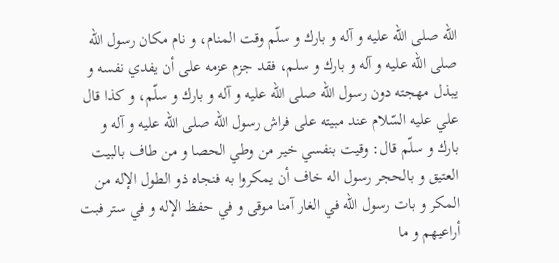اللّه صلى اللّه عليه و آله و بارك و سلّم وقت المنام، و نام مكان رسول اللّه صلى اللّه عليه و آله و بارك و سلم، فقد جزم عزمه على أن يفدي نفسه و يبذل مهجته دون رسول اللّه صلى اللّه عليه و آله و بارك و سلّم، و كذا قال علي عليه السّلام عند مبيته على فراش رسول اللّه صلى اللّه عليه و آله و بارك و سلّم قال: وقيت بنفسي خير من وطي الحصا و من طاف بالبيت العتيق و بالحجر رسول اله خاف أن يمكروا به فنجاه ذو الطول الإله من المكر و بات رسول اللّه في الغار آمنا موقى و في حفظ الإله و في ستر فبت أراعيهم و ما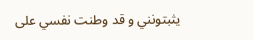يثبتونني و قد وطنت نفسي على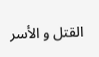القتل و الأسر